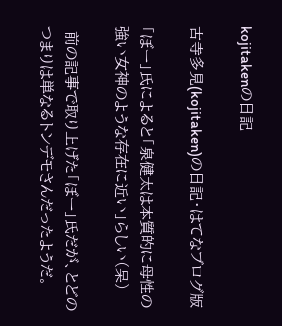kojitakenの日記

古寺多見(kojitaken)の日記・はてなブログ版

「ぼー」氏によると「泉健太は本質的に母性の強い女神のような存在に近い」らしい(呆)

 前の記事で取り上げた「ぼー」氏だが、とどのつまりは単なるトンデモさんだったようだ。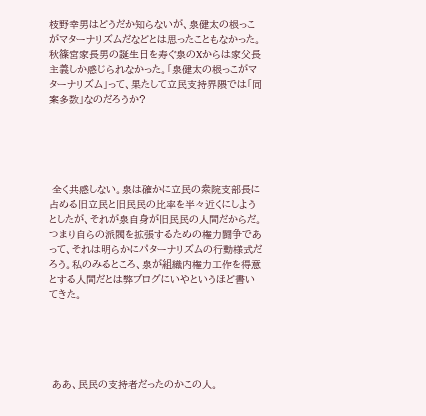枝野幸男はどうだか知らないが、泉健太の根っこがマターナリズムだなどとは思ったこともなかった。秋篠宮家長男の誕生日を寿ぐ泉のXからは家父長主義しか感じられなかった。「泉健太の根っこがマターナリズム」って、果たして立民支持界隈では「同案多数」なのだろうか?





 全く共感しない。泉は確かに立民の衆院支部長に占める旧立民と旧民民の比率を半々近くにしようとしたが、それが泉自身が旧民民の人間だからだ。つまり自らの派閥を拡張するための権力闘争であって、それは明らかにパターナリズムの行動様式だろう。私のみるところ、泉が組織内権力工作を得意とする人間だとは弊ブログにいやというほど書いてきた。





 ああ、民民の支持者だったのかこの人。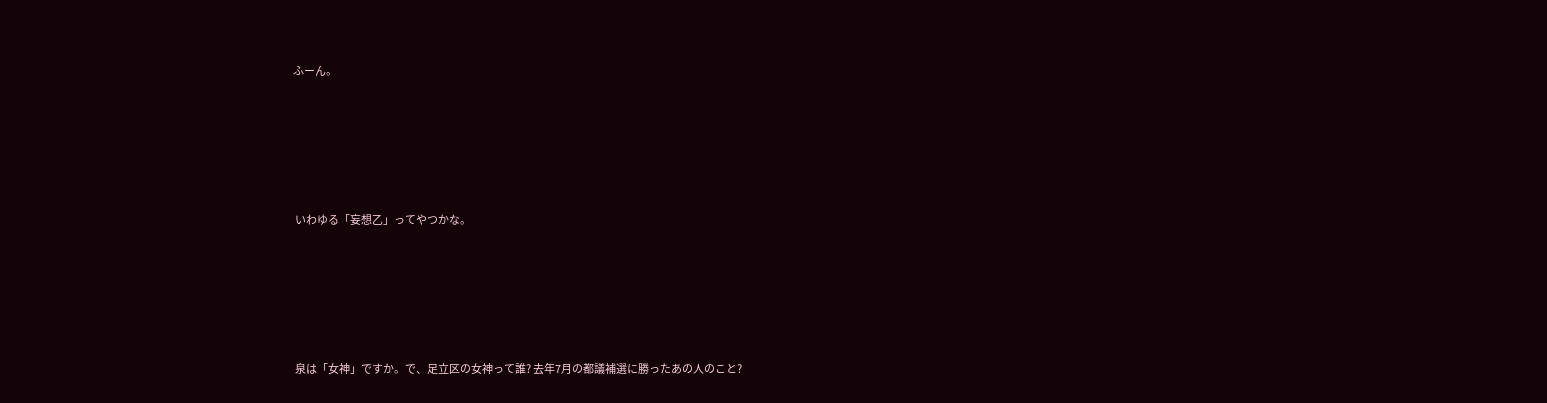ふーん。





 いわゆる「妄想乙」ってやつかな。





 泉は「女神」ですか。で、足立区の女神って誰? 去年7月の都議補選に勝ったあの人のこと?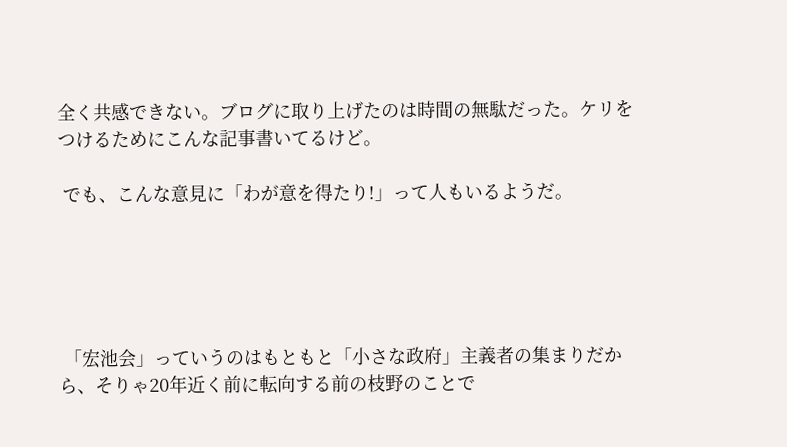全く共感できない。ブログに取り上げたのは時間の無駄だった。ケリをつけるためにこんな記事書いてるけど。

 でも、こんな意見に「わが意を得たり!」って人もいるようだ。





 「宏池会」っていうのはもともと「小さな政府」主義者の集まりだから、そりゃ20年近く前に転向する前の枝野のことで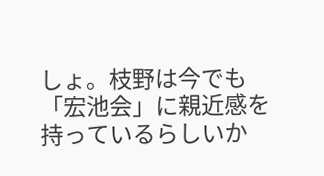しょ。枝野は今でも「宏池会」に親近感を持っているらしいか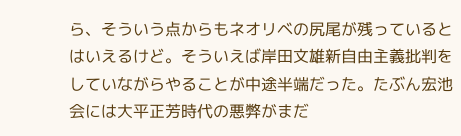ら、そういう点からもネオリベの尻尾が残っているとはいえるけど。そういえば岸田文雄新自由主義批判をしていながらやることが中途半端だった。たぶん宏池会には大平正芳時代の悪弊がまだ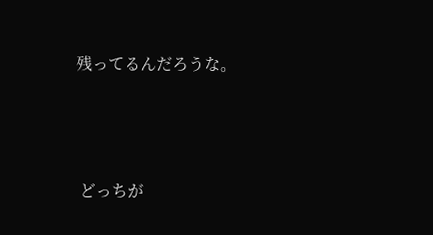残ってるんだろうな。





 どっちが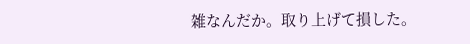雑なんだか。取り上げて損した。